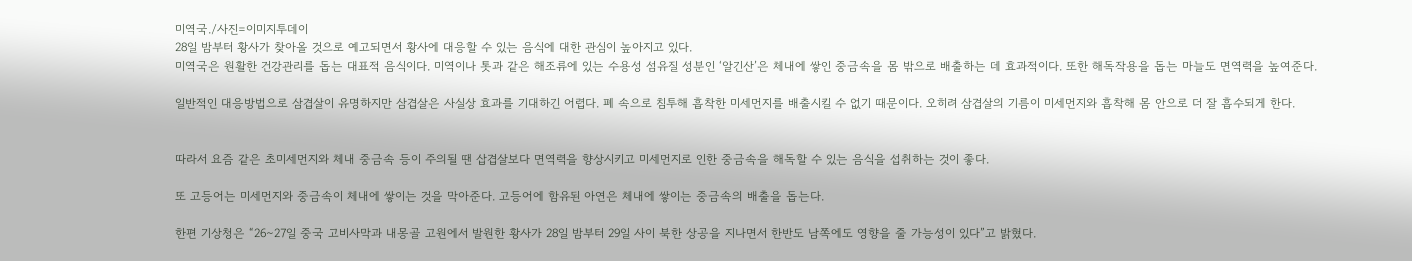미역국./사진=이미지투데이
28일 밤부터 황사가 찾아올 것으로 예고되면서 황사에 대응할 수 있는 음식에 대한 관심이 높아지고 있다.
미역국은 원활한 건강관리를 돕는 대표적 음식이다. 미역이나 톳과 같은 해조류에 있는 수용성 섬유질 성분인 ‘알긴산’은 체내에 쌓인 중금속을 몸 밖으로 배출하는 데 효과적이다. 또한 해독작용을 돕는 마늘도 면역력을 높여준다.

일반적인 대응방법으로 삼겹살이 유명하지만 삼겹살은 사실상 효과를 기대하긴 어렵다. 폐 속으로 침투해 흡착한 미세먼지를 배출시킬 수 없기 때문이다. 오히려 삼겹살의 기름이 미세먼지와 흡착해 몸 안으로 더 잘 흡수되게 한다.


따라서 요즘 같은 초미세먼지와 체내 중금속 등이 주의될 땐 삽겹살보다 면역력을 향상시키고 미세먼지로 인한 중금속을 해독할 수 있는 음식을 섭취하는 것이 좋다.

또 고등어는 미세먼지와 중금속이 체내에 쌓이는 것을 막아준다. 고등어에 함유된 아연은 체내에 쌓이는 중금속의 배출을 돕는다.

한편 기상청은 “26∼27일 중국 고비사막과 내몽골 고원에서 발원한 황사가 28일 밤부터 29일 사이 북한 상공을 지나면서 한반도 남쪽에도 영향을 줄 가능성이 있다”고 밝혔다.